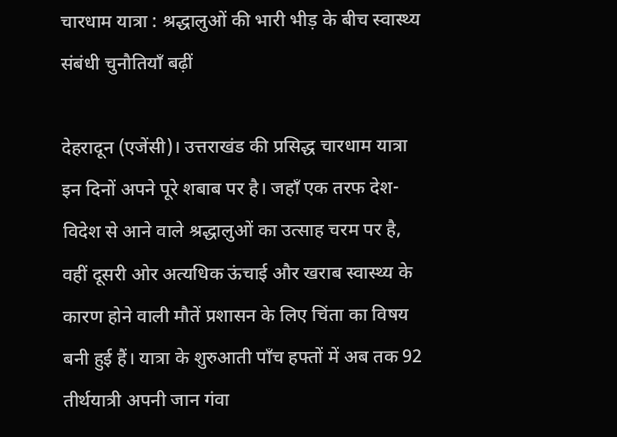चारधाम यात्रा : श्रद्धालुओं की भारी भीड़ के बीच स्वास्थ्य संबंधी चुनौतियाँ बढ़ीं

देहरादून (एजेंसी)। उत्तराखंड की प्रसिद्ध चारधाम यात्रा इन दिनों अपने पूरे शबाब पर है। जहाँ एक तरफ देश-विदेश से आने वाले श्रद्धालुओं का उत्साह चरम पर है, वहीं दूसरी ओर अत्यधिक ऊंचाई और खराब स्वास्थ्य के कारण होने वाली मौतें प्रशासन के लिए चिंता का विषय बनी हुई हैं। यात्रा के शुरुआती पाँच हफ्तों में अब तक 92 तीर्थयात्री अपनी जान गंवा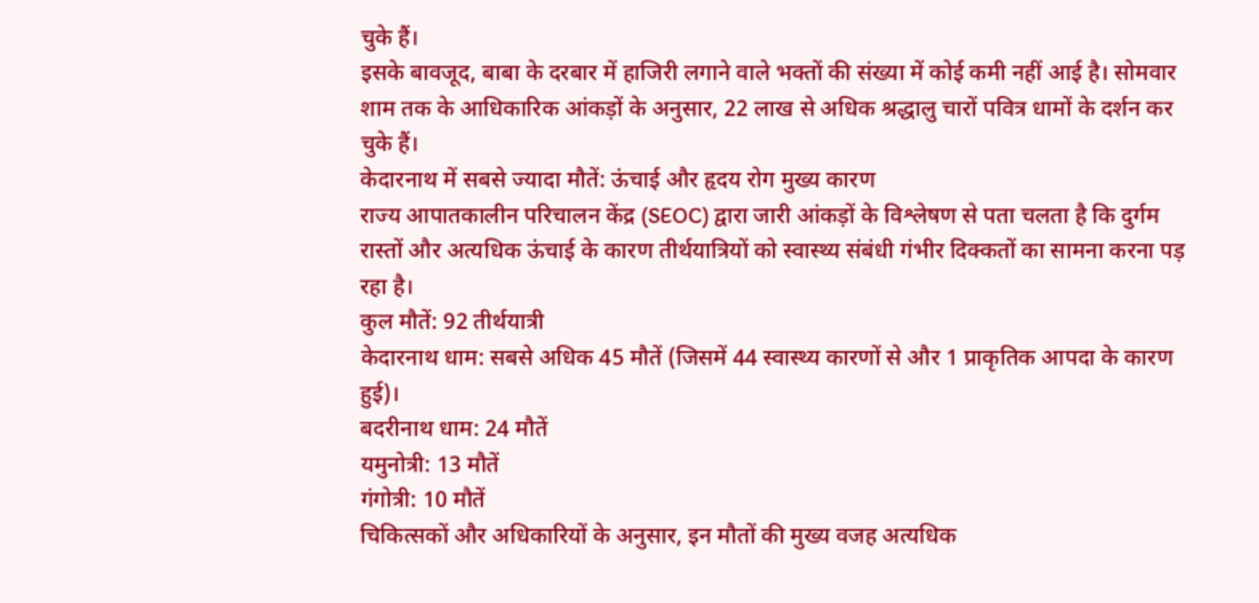चुके हैं।
इसके बावजूद, बाबा के दरबार में हाजिरी लगाने वाले भक्तों की संख्या में कोई कमी नहीं आई है। सोमवार शाम तक के आधिकारिक आंकड़ों के अनुसार, 22 लाख से अधिक श्रद्धालु चारों पवित्र धामों के दर्शन कर चुके हैं।
केदारनाथ में सबसे ज्यादा मौतें: ऊंचाई और हृदय रोग मुख्य कारण
राज्य आपातकालीन परिचालन केंद्र (SEOC) द्वारा जारी आंकड़ों के विश्लेषण से पता चलता है कि दुर्गम रास्तों और अत्यधिक ऊंचाई के कारण तीर्थयात्रियों को स्वास्थ्य संबंधी गंभीर दिक्कतों का सामना करना पड़ रहा है।
कुल मौतें: 92 तीर्थयात्री
केदारनाथ धाम: सबसे अधिक 45 मौतें (जिसमें 44 स्वास्थ्य कारणों से और 1 प्राकृतिक आपदा के कारण हुई)।
बदरीनाथ धाम: 24 मौतें
यमुनोत्री: 13 मौतें
गंगोत्री: 10 मौतें
चिकित्सकों और अधिकारियों के अनुसार, इन मौतों की मुख्य वजह अत्यधिक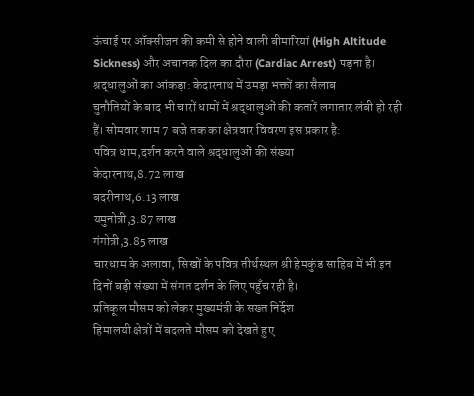ऊंचाई पर ऑक्सीजन की कमी से होने वाली बीमारियां (High Altitude Sickness) और अचानक दिल का दौरा (Cardiac Arrest) पड़ना है।
श्रद्धालुओं का आंकड़ा: केदारनाथ में उमड़ा भक्तों का सैलाब
चुनौतियों के बाद भी चारों धामों में श्रद्धालुओं की कतारें लगातार लंबी हो रही हैं। सोमवार शाम 7 बजे तक का क्षेत्रवार विवरण इस प्रकार है:
पवित्र धाम,दर्शन करने वाले श्रद्धालुओं की संख्या
केदारनाथ,8.72 लाख
बदरीनाथ,6.13 लाख
यमुनोत्री,3.87 लाख
गंगोत्री,3.85 लाख
चारधाम के अलावा, सिखों के पवित्र तीर्थस्थल श्री हेमकुंड साहिब में भी इन दिनों बड़ी संख्या में संगत दर्शन के लिए पहुँच रही है।
प्रतिकूल मौसम को लेकर मुख्यमंत्री के सख्त निर्देश
हिमालयी क्षेत्रों में बदलते मौसम को देखते हुए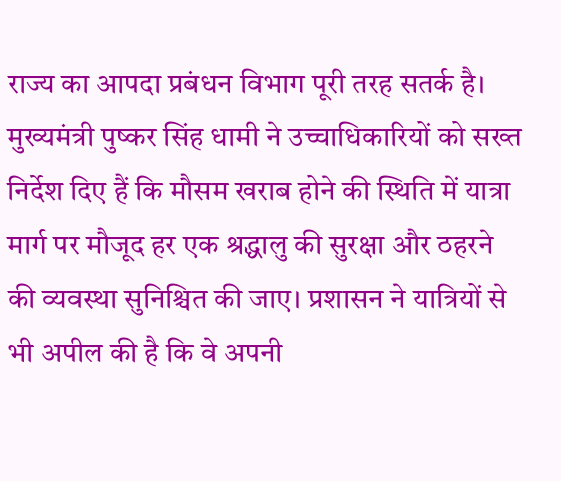राज्य का आपदा प्रबंधन विभाग पूरी तरह सतर्क है। मुख्यमंत्री पुष्कर सिंह धामी ने उच्चाधिकारियों को सख्त निर्देश दिए हैं कि मौसम खराब होने की स्थिति में यात्रा मार्ग पर मौजूद हर एक श्रद्धालु की सुरक्षा और ठहरने की व्यवस्था सुनिश्चित की जाए। प्रशासन ने यात्रियों से भी अपील की है कि वे अपनी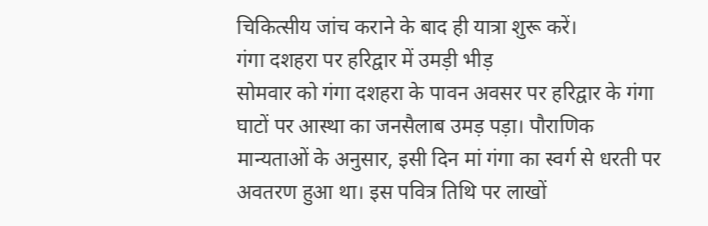चिकित्सीय जांच कराने के बाद ही यात्रा शुरू करें।
गंगा दशहरा पर हरिद्वार में उमड़ी भीड़
सोमवार को गंगा दशहरा के पावन अवसर पर हरिद्वार के गंगा घाटों पर आस्था का जनसैलाब उमड़ पड़ा। पौराणिक मान्यताओं के अनुसार, इसी दिन मां गंगा का स्वर्ग से धरती पर अवतरण हुआ था। इस पवित्र तिथि पर लाखों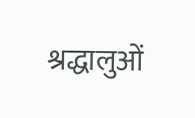श्रद्धालुओं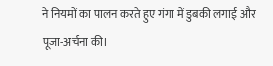ने नियमों का पालन करते हुए गंगा में डुबकी लगाई और पूजा-अर्चना की।